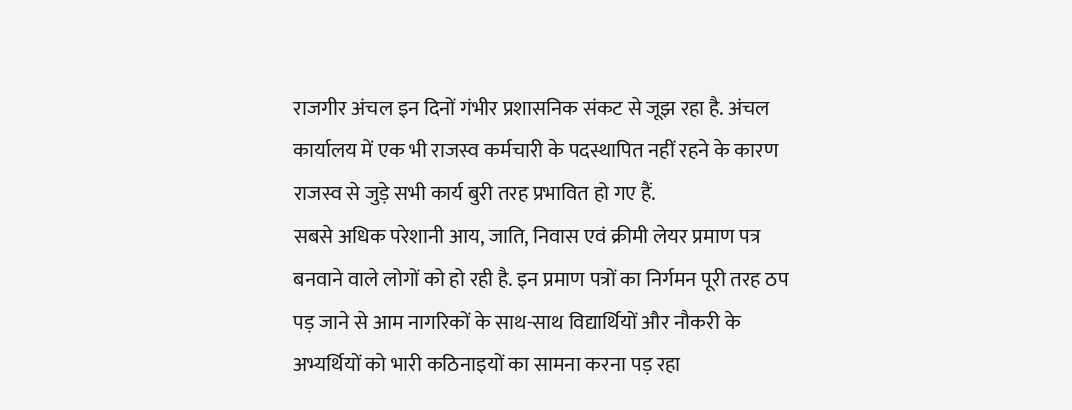राजगीर अंचल इन दिनों गंभीर प्रशासनिक संकट से जूझ रहा है. अंचल कार्यालय में एक भी राजस्व कर्मचारी के पदस्थापित नहीं रहने के कारण राजस्व से जुड़े सभी कार्य बुरी तरह प्रभावित हो गए हैं.
सबसे अधिक परेशानी आय, जाति, निवास एवं क्रीमी लेयर प्रमाण पत्र बनवाने वाले लोगों को हो रही है. इन प्रमाण पत्रों का निर्गमन पूरी तरह ठप पड़ जाने से आम नागरिकों के साथ-साथ विद्यार्थियों और नौकरी के अभ्यर्थियों को भारी कठिनाइयों का सामना करना पड़ रहा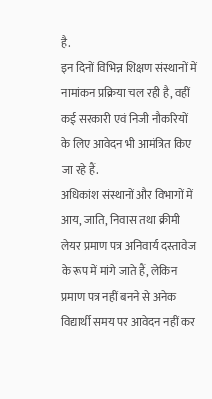है.
इन दिनों विभिन्न शिक्षण संस्थानों में नामांकन प्रक्रिया चल रही है, वहीं कई सरकारी एवं निजी नौकरियों के लिए आवेदन भी आमंत्रित किए जा रहे हैं.
अधिकांश संस्थानों और विभागों में आय, जाति, निवास तथा क्रीमी लेयर प्रमाण पत्र अनिवार्य दस्तावेज के रूप में मांगे जाते हैं, लेकिन प्रमाण पत्र नहीं बनने से अनेक विद्यार्थी समय पर आवेदन नहीं कर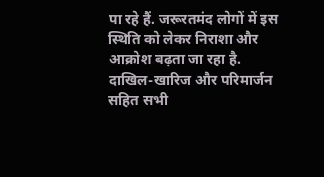पा रहे हैं. जरूरतमंद लोगों में इस स्थिति को लेकर निराशा और आक्रोश बढ़ता जा रहा है.
दाखिल-खारिज और परिमार्जन सहित सभी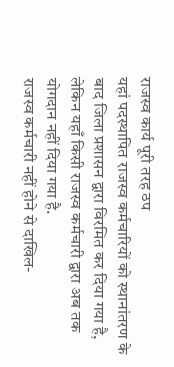राजस्व कार्य पूरी तरह ठप
यहां पदस्थापित राजस्व कर्मचारियों को स्थानांतरण के बाद जिला प्रशासन द्वारा विरमित कर दिया गया है, लेकिन यहाँ किसी राजस्व कर्मचारी द्वारा अब तक योगदान नहीं दिया गया है.
राजस्व कर्मचारी नहीं होने से दाखिल-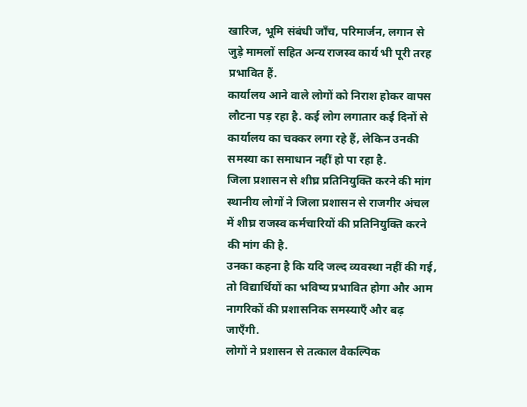खारिज, भूमि संबंधी जाँच, परिमार्जन, लगान से जुड़े मामलों सहित अन्य राजस्व कार्य भी पूरी तरह प्रभावित हैं.
कार्यालय आने वाले लोगों को निराश होकर वापस लौटना पड़ रहा है. कई लोग लगातार कई दिनों से कार्यालय का चक्कर लगा रहे हैं, लेकिन उनकी समस्या का समाधान नहीं हो पा रहा है.
जिला प्रशासन से शीघ्र प्रतिनियुक्ति करने की मांग
स्थानीय लोगों ने जिला प्रशासन से राजगीर अंचल में शीघ्र राजस्व कर्मचारियों की प्रतिनियुक्ति करने की मांग की है.
उनका कहना है कि यदि जल्द व्यवस्था नहीं की गई, तो विद्यार्थियों का भविष्य प्रभावित होगा और आम नागरिकों की प्रशासनिक समस्याएँ और बढ़ जाएँगी.
लोगों ने प्रशासन से तत्काल वैकल्पिक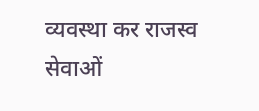व्यवस्था कर राजस्व सेवाओं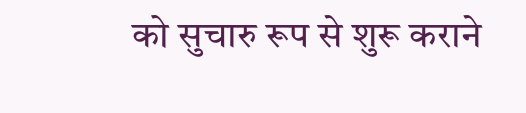को सुचारु रूप से शुरू कराने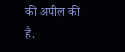की अपील की है.